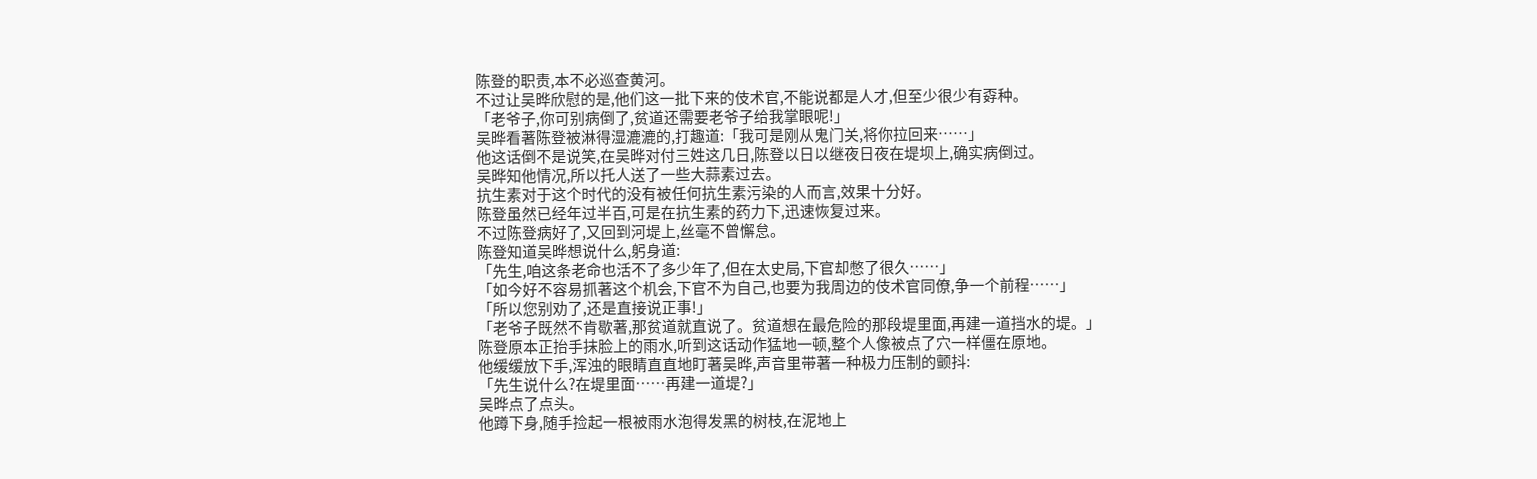陈登的职责,本不必巡查黄河。
不过让吴晔欣慰的是,他们这一批下来的伎术官,不能说都是人才,但至少很少有孬种。
「老爷子,你可别病倒了,贫道还需要老爷子给我掌眼呢!」
吴晔看著陈登被淋得湿漉漉的,打趣道:「我可是刚从鬼门关,将你拉回来……」
他这话倒不是说笑,在吴晔对付三姓这几日,陈登以日以继夜日夜在堤坝上,确实病倒过。
吴晔知他情况,所以托人送了一些大蒜素过去。
抗生素对于这个时代的没有被任何抗生素污染的人而言,效果十分好。
陈登虽然已经年过半百,可是在抗生素的药力下,迅速恢复过来。
不过陈登病好了,又回到河堤上,丝毫不曾懈怠。
陈登知道吴晔想说什么,躬身道:
「先生,咱这条老命也活不了多少年了,但在太史局,下官却憋了很久……」
「如今好不容易抓著这个机会,下官不为自己,也要为我周边的伎术官同僚,争一个前程……」
「所以您别劝了,还是直接说正事!」
「老爷子既然不肯歇著,那贫道就直说了。贫道想在最危险的那段堤里面,再建一道挡水的堤。」
陈登原本正抬手抹脸上的雨水,听到这话动作猛地一顿,整个人像被点了穴一样僵在原地。
他缓缓放下手,浑浊的眼睛直直地盯著吴晔,声音里带著一种极力压制的颤抖:
「先生说什么?在堤里面……再建一道堤?」
吴晔点了点头。
他蹲下身,随手捡起一根被雨水泡得发黑的树枝,在泥地上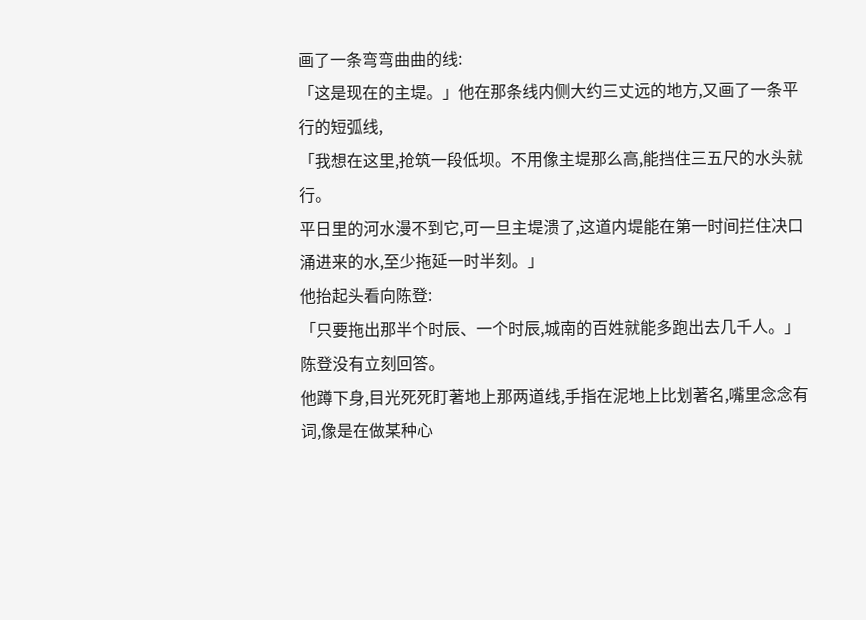画了一条弯弯曲曲的线:
「这是现在的主堤。」他在那条线内侧大约三丈远的地方,又画了一条平行的短弧线,
「我想在这里,抢筑一段低坝。不用像主堤那么高,能挡住三五尺的水头就行。
平日里的河水漫不到它,可一旦主堤溃了,这道内堤能在第一时间拦住决口涌进来的水,至少拖延一时半刻。」
他抬起头看向陈登:
「只要拖出那半个时辰、一个时辰,城南的百姓就能多跑出去几千人。」
陈登没有立刻回答。
他蹲下身,目光死死盯著地上那两道线,手指在泥地上比划著名,嘴里念念有词,像是在做某种心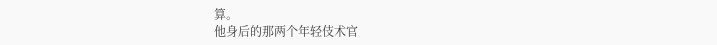算。
他身后的那两个年轻伎术官